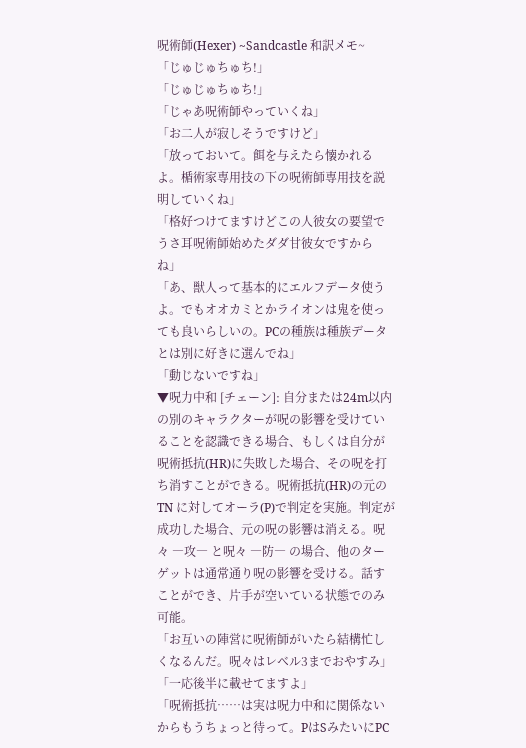呪術師(Hexer) ~Sandcastle 和訳メモ~
「じゅじゅちゅち!」
「じゅじゅちゅち!」
「じゃあ呪術師やっていくね」
「お二人が寂しそうですけど」
「放っておいて。餌を与えたら懐かれるよ。楯術家専用技の下の呪術師専用技を説明していくね」
「格好つけてますけどこの人彼女の要望でうさ耳呪術師始めたダダ甘彼女ですからね」
「あ、獣人って基本的にエルフデータ使うよ。でもオオカミとかライオンは鬼を使っても良いらしいの。PCの種族は種族データとは別に好きに選んでね」
「動じないですね」
▼呪力中和 [チェーン]: 自分または24m以内の別のキャラクターが呪の影響を受けていることを認識できる場合、もしくは自分が呪術抵抗(HR)に失敗した場合、その呪を打ち消すことができる。呪術抵抗(HR)の元の TN に対してオーラ(P)で判定を実施。判定が成功した場合、元の呪の影響は消える。呪々 ―攻― と呪々 ―防― の場合、他のターゲットは通常通り呪の影響を受ける。話すことができ、片手が空いている状態でのみ可能。
「お互いの陣営に呪術師がいたら結構忙しくなるんだ。呪々はレベル3までおやすみ」
「一応後半に載せてますよ」
「呪術抵抗……は実は呪力中和に関係ないからもうちょっと待って。PはSみたいにPC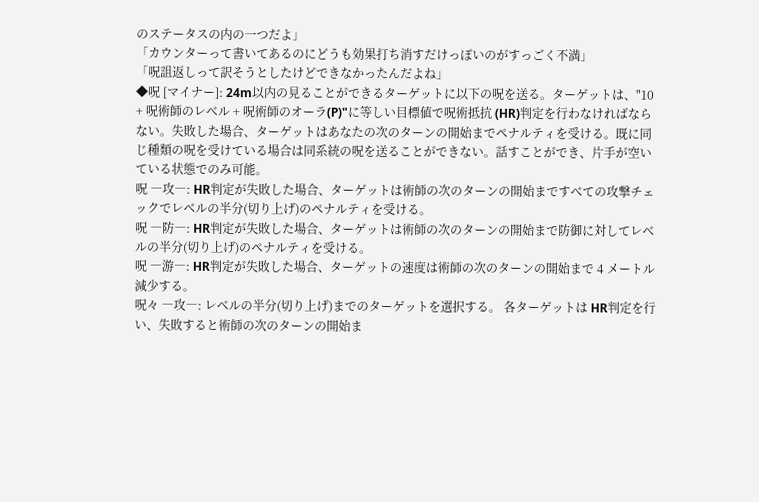のステータスの内の一つだよ」
「カウンターって書いてあるのにどうも効果打ち消すだけっぽいのがすっごく不満」
「呪詛返しって訳そうとしたけどできなかったんだよね」
◆呪 [マイナー]: 24m以内の見ることができるターゲットに以下の呪を送る。ターゲットは、"10 + 呪術師のレベル + 呪術師のオーラ(P)"に等しい目標値で呪術抵抗 (HR)判定を行わなければならない。失敗した場合、ターゲットはあなたの次のターンの開始までペナルティを受ける。既に同じ種類の呪を受けている場合は同系統の呪を送ることができない。話すことができ、片手が空いている状態でのみ可能。
呪 ―攻―: HR判定が失敗した場合、ターゲットは術師の次のターンの開始まですべての攻撃チェックでレベルの半分(切り上げ)のペナルティを受ける。
呪 ―防―: HR判定が失敗した場合、ターゲットは術師の次のターンの開始まで防御に対してレベルの半分(切り上げ)のペナルティを受ける。
呪 ―游―: HR判定が失敗した場合、ターゲットの速度は術師の次のターンの開始まで 4 メートル減少する。
呪々 ―攻―: レベルの半分(切り上げ)までのターゲットを選択する。 各ターゲットは HR判定を行い、失敗すると術師の次のターンの開始ま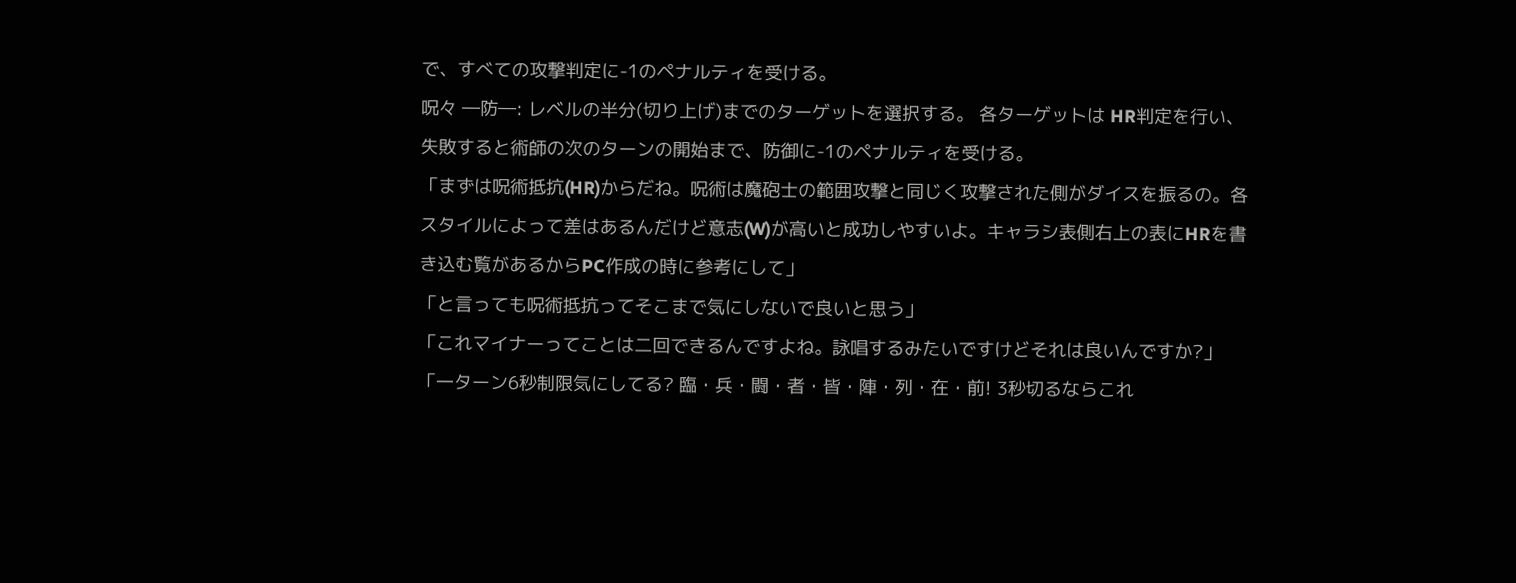で、すべての攻撃判定に-1のペナルティを受ける。
呪々 ―防―: レベルの半分(切り上げ)までのターゲットを選択する。 各ターゲットは HR判定を行い、失敗すると術師の次のターンの開始まで、防御に-1のペナルティを受ける。
「まずは呪術抵抗(HR)からだね。呪術は魔砲士の範囲攻撃と同じく攻撃された側がダイスを振るの。各スタイルによって差はあるんだけど意志(W)が高いと成功しやすいよ。キャラシ表側右上の表にHRを書き込む覧があるからPC作成の時に参考にして」
「と言っても呪術抵抗ってそこまで気にしないで良いと思う」
「これマイナーってことは二回できるんですよね。詠唱するみたいですけどそれは良いんですか?」
「一ターン6秒制限気にしてる? 臨・兵・闘・者・皆・陣・列・在・前! 3秒切るならこれ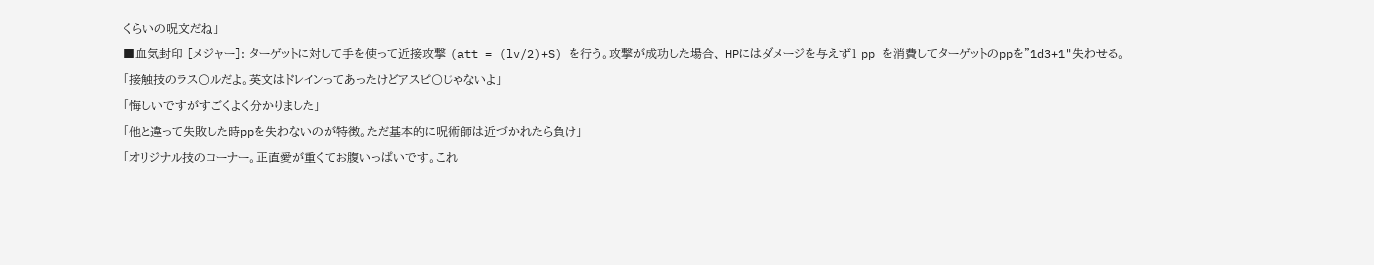くらいの呪文だね」
■血気封印 [メジャー]: ターゲットに対して手を使って近接攻撃 (att = (lv/2)+S) を行う。攻撃が成功した場合、 HPにはダメージを与えず1 pp を消費してターゲットのppを"1d3+1"失わせる。
「接触技のラス〇ルだよ。英文はドレインってあったけどアスピ〇じゃないよ」
「悔しいですがすごくよく分かりました」
「他と違って失敗した時ppを失わないのが特徴。ただ基本的に呪術師は近づかれたら負け」
「オリジナル技のコーナー。正直愛が重くてお腹いっぱいです。これ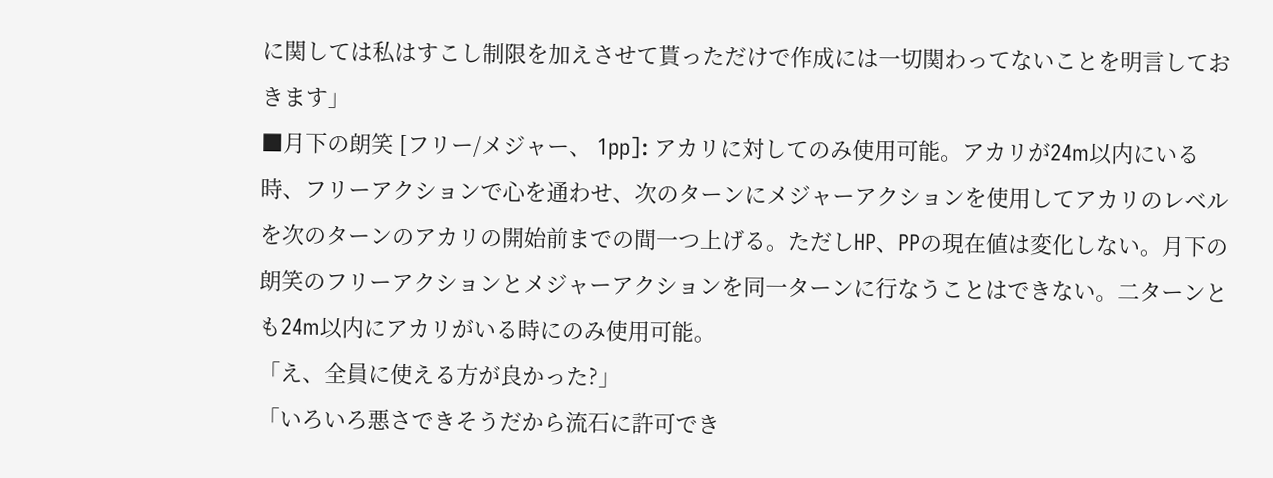に関しては私はすこし制限を加えさせて貰っただけで作成には一切関わってないことを明言しておきます」
■月下の朗笑 [フリー/メジャー、 1pp]: アカリに対してのみ使用可能。アカリが24m以内にいる時、フリーアクションで心を通わせ、次のターンにメジャーアクションを使用してアカリのレベルを次のターンのアカリの開始前までの間一つ上げる。ただしHP、PPの現在値は変化しない。月下の朗笑のフリーアクションとメジャーアクションを同一ターンに行なうことはできない。二ターンとも24m以内にアカリがいる時にのみ使用可能。
「え、全員に使える方が良かった?」
「いろいろ悪さできそうだから流石に許可でき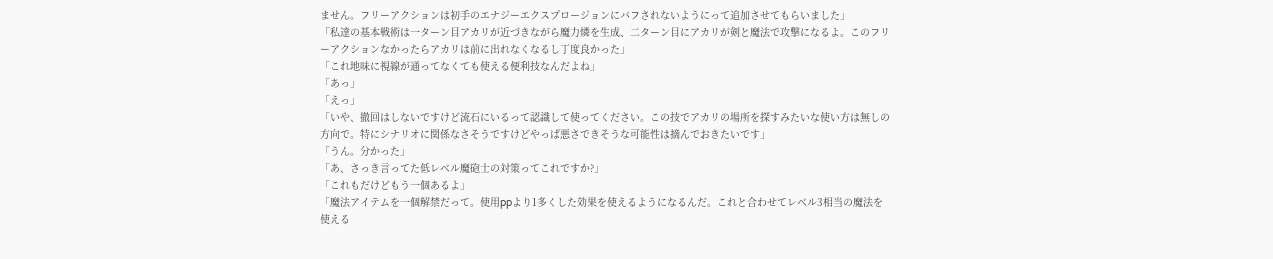ません。フリーアクションは初手のエナジーエクスプロージョンにバフされないようにって追加させてもらいました」
「私達の基本戦術は一ターン目アカリが近づきながら魔力燐を生成、二ターン目にアカリが剣と魔法で攻撃になるよ。このフリーアクションなかったらアカリは前に出れなくなるし丁度良かった」
「これ地味に視線が通ってなくても使える便利技なんだよね」
「あっ」
「えっ」
「いや、撤回はしないですけど流石にいるって認識して使ってください。この技でアカリの場所を探すみたいな使い方は無しの方向で。特にシナリオに関係なさそうですけどやっぱ悪さできそうな可能性は摘んでおきたいです」
「うん。分かった」
「あ、さっき言ってた低レベル魔砲士の対策ってこれですか?」
「これもだけどもう一個あるよ」
「魔法アイテムを一個解禁だって。使用ppより1多くした効果を使えるようになるんだ。これと合わせてレベル3相当の魔法を使える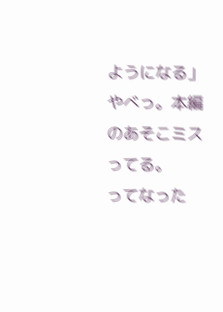ようになる」
やべっ。本編のあそこミスってる。
ってなった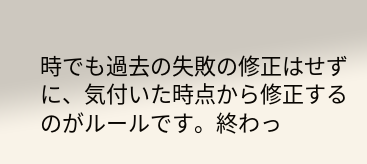時でも過去の失敗の修正はせずに、気付いた時点から修正するのがルールです。終わっ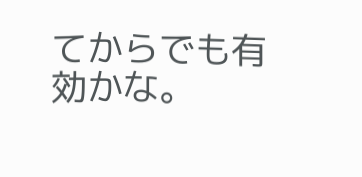てからでも有効かな。